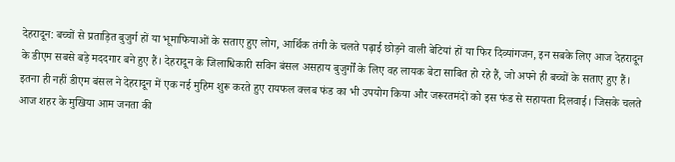देहरादून: बच्चों से प्रताड़ित बुजुर्ग हों या भूमाफियाओं के सताए हुए लोग, आर्थिक तंगी के चलते पढ़ाई छोड़ने वाली बेटियां हों या फिर दिव्यांगजन, इन सबके लिए आज देहरादून के डीएम सबसे बड़े मददगार बने हुए हैं। देहरादून के जिलाधिकारी सविन बंसल असहाय बुजुर्गों के लिए वह लायक बेटा साबित हो रहे हैं, जो अपने ही बच्चों के सताए हुए हैं। इतना ही नहीं डीएम बंसल ने देहरादून में एक नई मुहिम शुरू करते हुए रायफल क्लब फंड का भी उपयोग किया और जरूरतमंदों को इस फंड से सहायता दिलवाई। जिसके चलते आज शहर के मुखिया आम जनता की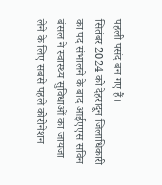पहली पसंद बन गए हैं।
सितंबर 2024 को देहरादून जिलाधिकारी का पद संभालने के बाद आईएएस सविन बंसल ने स्वास्थ्य सुविधाओं का जायजा लेने के लिए सबसे पहले कोरोनेशन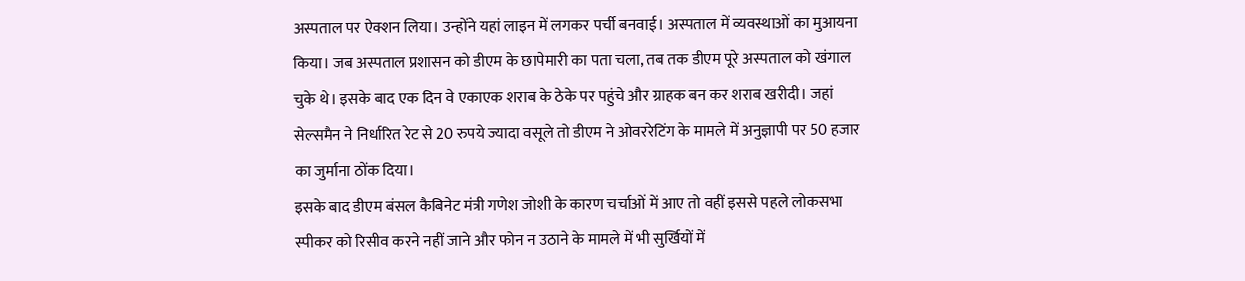अस्पताल पर ऐक्शन लिया। उन्होंने यहां लाइन में लगकर पर्ची बनवाई। अस्पताल में व्यवस्थाओं का मुआयना किया। जब अस्पताल प्रशासन को डीएम के छापेमारी का पता चला, तब तक डीएम पूरे अस्पताल को खंगाल चुके थे। इसके बाद एक दिन वे एकाएक शराब के ठेके पर पहुंचे और ग्राहक बन कर शराब खरीदी। जहां सेल्समैन ने निर्धारित रेट से 20 रुपये ज्यादा वसूले तो डीएम ने ओवररेटिंग के मामले में अनुज्ञापी पर 50 हजार का जुर्माना ठोंक दिया।
इसके बाद डीएम बंसल कैबिनेट मंत्री गणेश जोशी के कारण चर्चाओं में आए तो वहीं इससे पहले लोकसभा स्पीकर को रिसीव करने नहीं जाने और फोन न उठाने के मामले में भी सुर्खियों में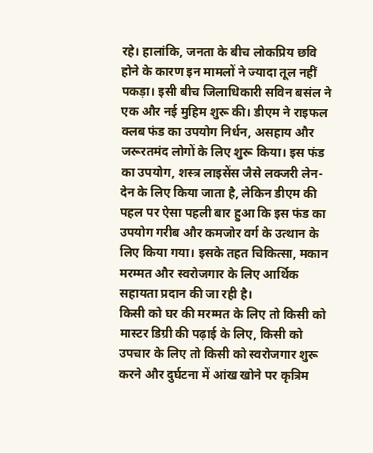रहे। हालांकि, जनता के बीच लोकप्रिय छवि होने के कारण इन मामलों ने ज्यादा तूल नहीं पकड़ा। इसी बीच जिलाधिकारी सविन बसंल ने एक और नई मुहिम शुरू की। डीएम ने राइफल क्लब फंड का उपयोग निर्धन, असहाय और जरूरतमंद लोगों के लिए शुरू किया। इस फंड का उपयोग, शस्त्र लाइसेंस जैसे लक्जरी लेन-देन के लिए किया जाता है, लेकिन डीएम की पहल पर ऐसा पहली बार हुआ कि इस फंड का उपयोग गरीब और कमजोर वर्ग के उत्थान के लिए किया गया। इसके तहत चिकित्सा, मकान मरम्मत और स्वरोजगार के लिए आर्थिक सहायता प्रदान की जा रही है।
किसी को घर की मरम्मत के लिए तो किसी को मास्टर डिग्री की पढ़ाई के लिए, किसी को उपचार के लिए तो किसी को स्वरोजगार शुरू करने और दुर्घटना में आंख खोने पर कृत्रिम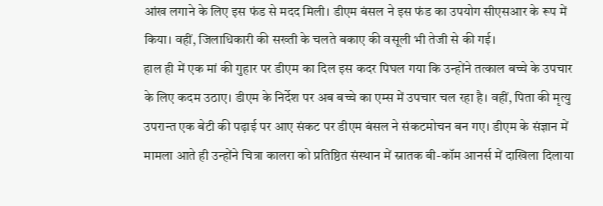आंख लगाने के लिए इस फंड से मदद मिली। डीएम बंसल ने इस फंड का उपयोग सीएसआर के रूप में किया। वहीं, जिलाधिकारी की सख्ती के चलते बकाए की वसूली भी तेजी से की गई।
हाल ही में एक मां की गुहार पर डीएम का दिल इस कदर पिघल गया कि उन्होंने तत्काल बच्चे के उपचार के लिए कदम उठाए। डीएम के निर्देश पर अब बच्चे का एम्स में उपचार चल रहा है। वहीं, पिता की मृत्यु उपरान्त एक बेटी की पढ़ाई पर आए संकट पर डीएम बंसल ने संकटमोचन बन गए। डीएम के संज्ञान में मामला आते ही उन्होंने चित्रा कालरा को प्रतिष्ठित संस्थान में स्नातक बी-कॉम आनर्स में दाखिला दिलाया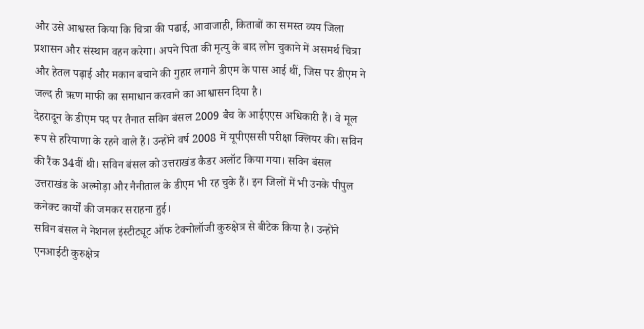और उसे आश्वस्त किया कि चित्रा की पढाई, आवाजाही, किताबों का समस्त व्यय जिला प्रशासन और संस्थान वहन करेगा। अपने पिता की मृत्यु के बाद लोन चुकाने में असमर्थ चित्रा और हेतल पढ़ाई और मकान बचाने की गुहार लगाने डीएम के पास आई थीं, जिस पर डीएम ने जल्द ही ऋण माफी का समाधान करवाने का आश्वासन दिया है।
देहरादून के डीएम पद पर तैनात सविन बंसल 2009 बैच के आईएएस अधिकारी हैं। वे मूल रूप से हरियाणा के रहने वाले हैं। उन्होंने वर्ष 2008 में यूपीएससी परीक्षा क्लियर की। सविन की रैंक 34वीं थी। सविन बंसल को उत्तराखंड कैडर अलॉट किया गया। सविन बंसल उत्तराखंड के अल्मोड़ा और नैनीताल के डीएम भी रह चुके हैं। इन जिलों में भी उनके पीपुल कनेक्ट कार्यों की जमकर सराहना हुई।
सविन बंसल ने नेशनल इंस्टीट्यूट ऑफ टेक्नोलॉजी कुरुक्षेत्र से बीटेक किया है। उन्होंने एनआईटी कुरुक्षेत्र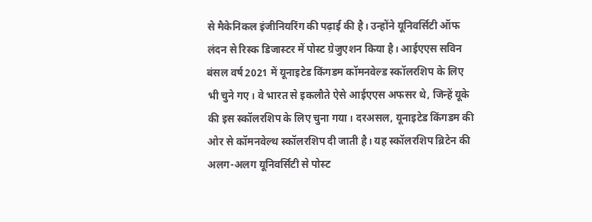से मैकेनिकल इंजीनियरिंग की पढ़ाई की है। उन्होंने यूनिवर्सिटी ऑफ लंदन से रिस्क डिजास्टर में पोस्ट ग्रेजुएशन किया है। आईएएस सविन बंसल वर्ष 2021 में यूनाइटेड किंगडम कॉमनवेल्ड स्कॉलरशिप के लिए भी चुने गए। वे भारत से इकलौते ऐसे आईएएस अफसर थे, जिन्हें यूके की इस स्कॉलरशिप के लिए चुना गया। दरअसल, यूनाइटेड किंगडम की ओर से कॉमनवेल्थ स्कॉलरशिप दी जाती है। यह स्कॉलरशिप ब्रिटेन की अलग-अलग यूनिवर्सिटी से पोस्ट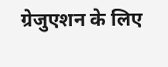ग्रेजुएशन के लिए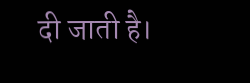दी जाती है।